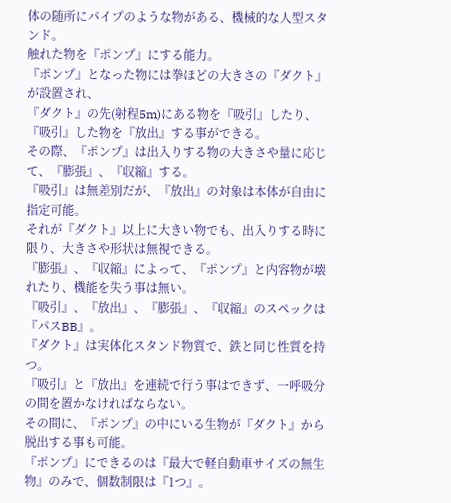体の随所にパイプのような物がある、機械的な人型スタンド。
触れた物を『ポンプ』にする能力。
『ポンプ』となった物には拳ほどの大きさの『ダクト』が設置され、
『ダクト』の先(射程5m)にある物を『吸引』したり、『吸引』した物を『放出』する事ができる。
その際、『ポンプ』は出入りする物の大きさや量に応じて、『膨張』、『収縮』する。
『吸引』は無差別だが、『放出』の対象は本体が自由に指定可能。
それが『ダクト』以上に大きい物でも、出入りする時に限り、大きさや形状は無視できる。
『膨張』、『収縮』によって、『ポンプ』と内容物が壊れたり、機能を失う事は無い。
『吸引』、『放出』、『膨張』、『収縮』のスペックは『パスBB』。
『ダクト』は実体化スタンド物質で、鉄と同じ性質を持つ。
『吸引』と『放出』を連続で行う事はできず、一呼吸分の間を置かなければならない。
その間に、『ポンプ』の中にいる生物が『ダクト』から脱出する事も可能。
『ポンプ』にできるのは『最大で軽自動車サイズの無生物』のみで、個数制限は『1つ』。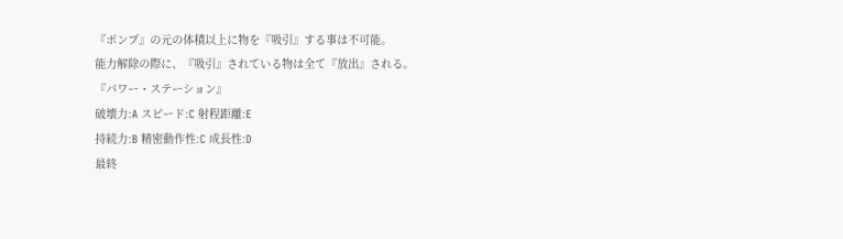『ポンプ』の元の体積以上に物を『吸引』する事は不可能。
能力解除の際に、『吸引』されている物は全て『放出』される。
『パワー・ステーション』
破壊力:A スピード:C 射程距離:E
持続力:B 精密動作性:C 成長性:D
最終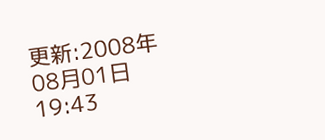更新:2008年08月01日 19:43